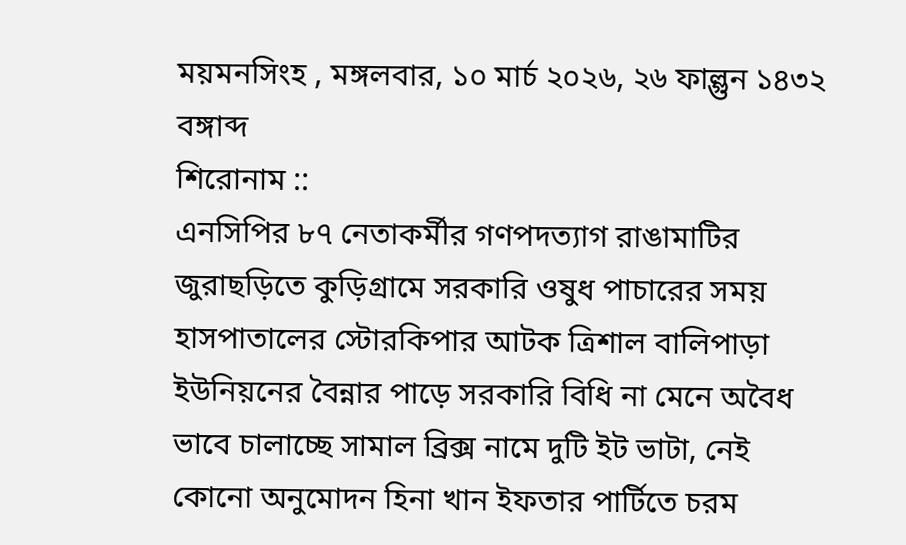ময়মনসিংহ , মঙ্গলবার, ১০ মার্চ ২০২৬, ২৬ ফাল্গুন ১৪৩২ বঙ্গাব্দ
শিরোনাম ::
এনসিপির ৮৭ নেতাকর্মীর গণপদত্যাগ রাঙামাটির জুরাছড়িতে কুড়িগ্রামে সরকারি ওষুধ পাচারের সময় হাসপাতালের স্টোরকিপার আটক ত্রিশাল বালিপাড়া ইউনিয়নের বৈন্নার পাড়ে সরকারি বিধি না মেনে অবৈধ ভাবে চালাচ্ছে সামাল ব্রিক্স নামে দুটি ইট ভাটা, নেই কোনো অনুমোদন হিনা খান ইফতার পার্টিতে চরম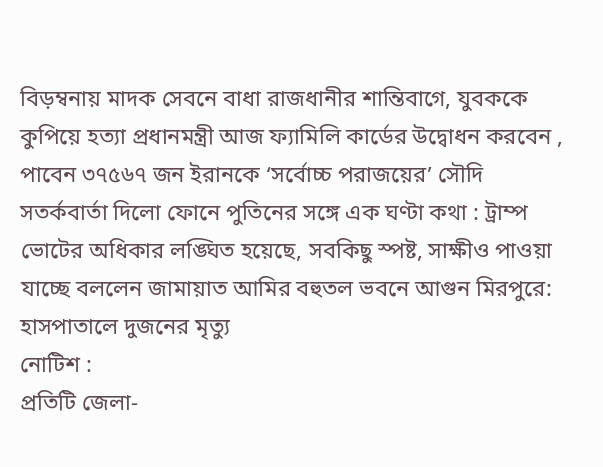বিড়ম্বনায় মাদক সেবনে বাধা রাজধানীর শান্তিবাগে, যুবককে কুপিয়ে হত্যা প্রধানমন্ত্রী আজ ফ্যামিলি কার্ডের উদ্বোধন করবেন , পাবেন ৩৭৫৬৭ জন ইরানকে ‘সর্বোচ্চ পরাজয়ের’ সৌদি সতর্কবার্তা দিলো ফোনে পুতিনের সঙ্গে এক ঘণ্টা কথা : ট্রাম্প ভোটের অধিকার লঙ্ঘিত হয়েছে, সবকিছু স্পষ্ট, সাক্ষীও পাওয়া যাচ্ছে বললেন জামায়াত আমির বহুতল ভবনে আগুন মিরপুরে: হাসপাতালে দুজনের মৃত্যু
নোটিশ :
প্রতিটি জেলা-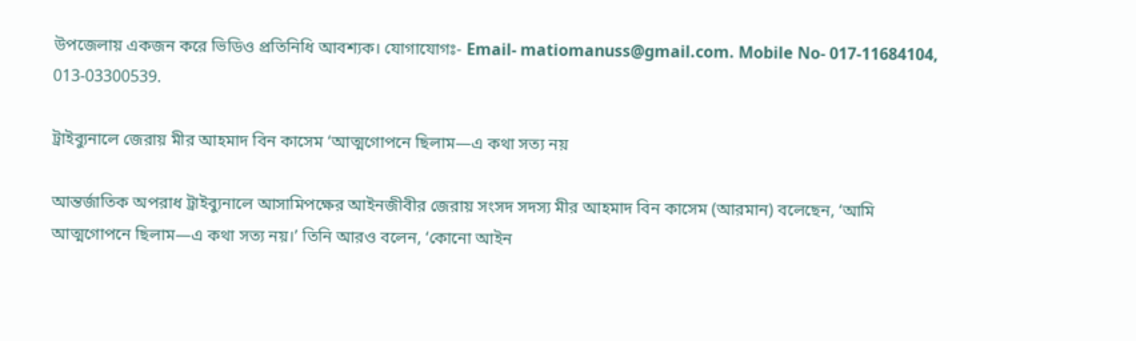উপজেলায় একজন করে ভিডিও প্রতিনিধি আবশ্যক। যোগাযোগঃ- Email- matiomanuss@gmail.com. Mobile No- 017-11684104, 013-03300539.

ট্রাইব্যুনালে জেরায় মীর আহমাদ বিন কাসেম ‘আত্মগোপনে ছিলাম—এ কথা সত্য নয়

আন্তর্জাতিক অপরাধ ট্রাইব্যুনালে আসামিপক্ষের আইনজীবীর জেরায় সংসদ সদস্য মীর আহমাদ বিন কাসেম (আরমান) বলেছেন, ‘আমি আত্মগোপনে ছিলাম—এ কথা সত্য নয়।’ তিনি আরও বলেন, ‘কোনো আইন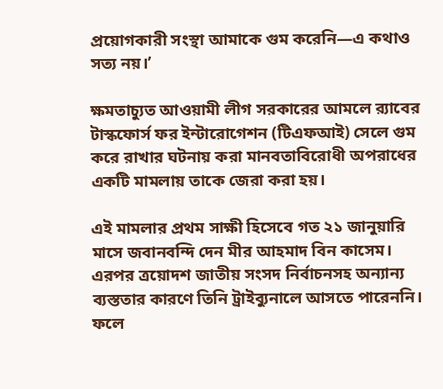প্রয়োগকারী সংস্থা আমাকে গুম করেনি—এ কথাও সত্য নয়।’

ক্ষমতাচ্যুত আওয়ামী লীগ সরকারের আমলে র‍্যাবের টাস্কফোর্স ফর ইন্টারোগেশন (টিএফআই) সেলে গুম করে রাখার ঘটনায় করা মানবতাবিরোধী অপরাধের একটি মামলায় তাকে জেরা করা হয়।

এই মামলার প্রথম সাক্ষী হিসেবে গত ২১ জানুয়ারি মাসে জবানবন্দি দেন মীর আহমাদ বিন কাসেম। এরপর ত্রয়োদশ জাতীয় সংসদ নির্বাচনসহ অন্যান্য ব্যস্ততার কারণে তিনি ট্রাইব্যুনালে আসতে পারেননি। ফলে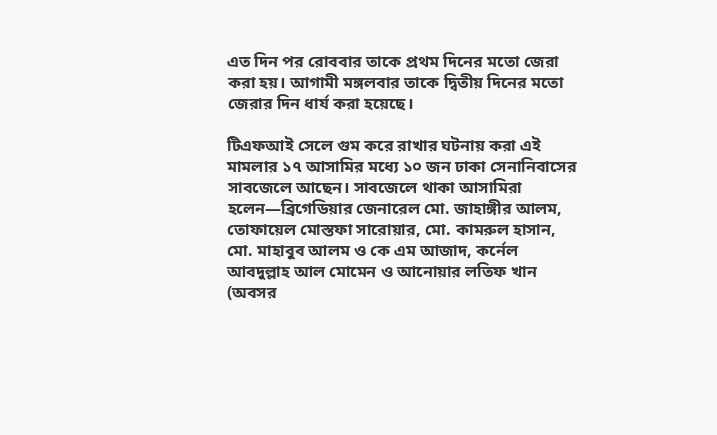এত দিন পর রোববার তাকে প্রথম দিনের মতো জেরা করা হয়। আগামী মঙ্গলবার তাকে দ্বিতীয় দিনের মতো জেরার দিন ধার্য করা হয়েছে।

টিএফআই সেলে গুম করে রাখার ঘটনায় করা এই মামলার ১৭ আসামির মধ্যে ১০ জন ঢাকা সেনানিবাসের সাবজেলে আছেন। সাবজেলে থাকা আসামিরা হলেন—ব্রিগেডিয়ার জেনারেল মো. জাহাঙ্গীর আলম, তোফায়েল মোস্তফা সারোয়ার, মো. কামরুল হাসান, মো. মাহাবুব আলম ও কে এম আজাদ, কর্নেল আবদুল্লাহ আল মোমেন ও আনোয়ার লতিফ খান (অবসর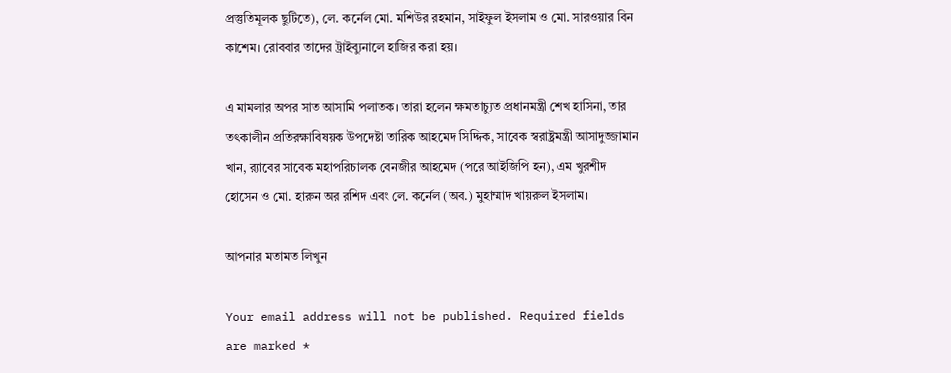প্রস্তুতিমূলক ছুটিতে), লে. কর্নেল মো. মশিউর রহমান, সাইফুল ইসলাম ও মো. সারওয়ার বিন কাশেম। রোববার তাদের ট্রাইব্যুনালে হাজির করা হয়।

এ মামলার অপর সাত আসামি পলাতক। তারা হলেন ক্ষমতাচ্যুত প্রধানমন্ত্রী শেখ হাসিনা, তার তৎকালীন প্রতিরক্ষাবিষয়ক উপদেষ্টা তারিক আহমেদ সিদ্দিক, সাবেক স্বরাষ্ট্রমন্ত্রী আসাদুজ্জামান খান, র‍্যাবের সাবেক মহাপরিচালক বেনজীর আহমেদ (পরে আইজিপি হন), এম খুরশীদ হোসেন ও মো. হারুন অর রশিদ এবং লে. কর্নেল (অব.) মুহাম্মাদ খায়রুল ইসলাম।

আপনার মতামত লিখুন

Your email address will not be published. Required fields are marked *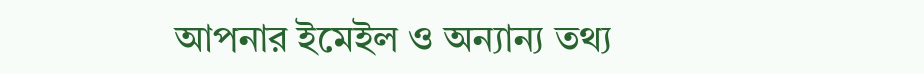আপনার ইমেইল ও অন্যান্য তথ্য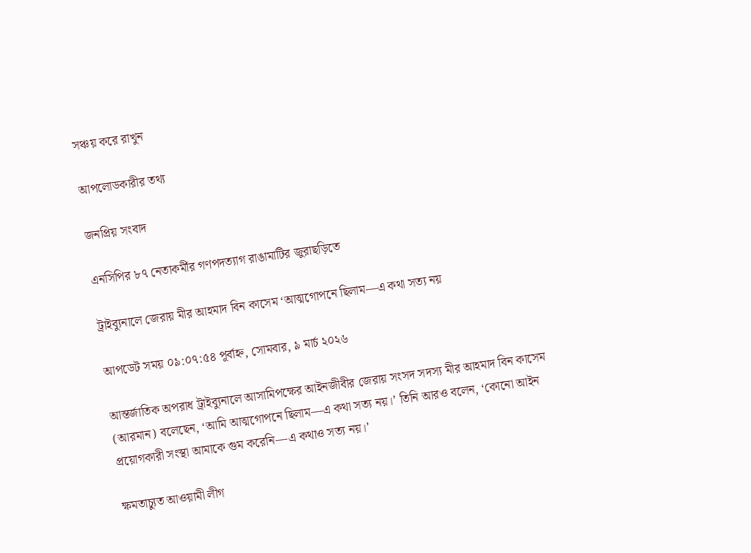সঞ্চয় করে রাখুন

আপলোডকারীর তথ্য

জনপ্রিয় সংবাদ

এনসিপির ৮৭ নেতাকর্মীর গণপদত্যাগ রাঙামাটির জুরাছড়িতে

ট্রাইব্যুনালে জেরায় মীর আহমাদ বিন কাসেম ‘আত্মগোপনে ছিলাম—এ কথা সত্য নয়

আপডেট সময় ০৯:০৭:৫৪ পূর্বাহ্ন, সোমবার, ৯ মার্চ ২০২৬

আন্তর্জাতিক অপরাধ ট্রাইব্যুনালে আসামিপক্ষের আইনজীবীর জেরায় সংসদ সদস্য মীর আহমাদ বিন কাসেম (আরমান) বলেছেন, ‘আমি আত্মগোপনে ছিলাম—এ কথা সত্য নয়।’ তিনি আরও বলেন, ‘কোনো আইন প্রয়োগকারী সংস্থা আমাকে গুম করেনি—এ কথাও সত্য নয়।’

ক্ষমতাচ্যুত আওয়ামী লীগ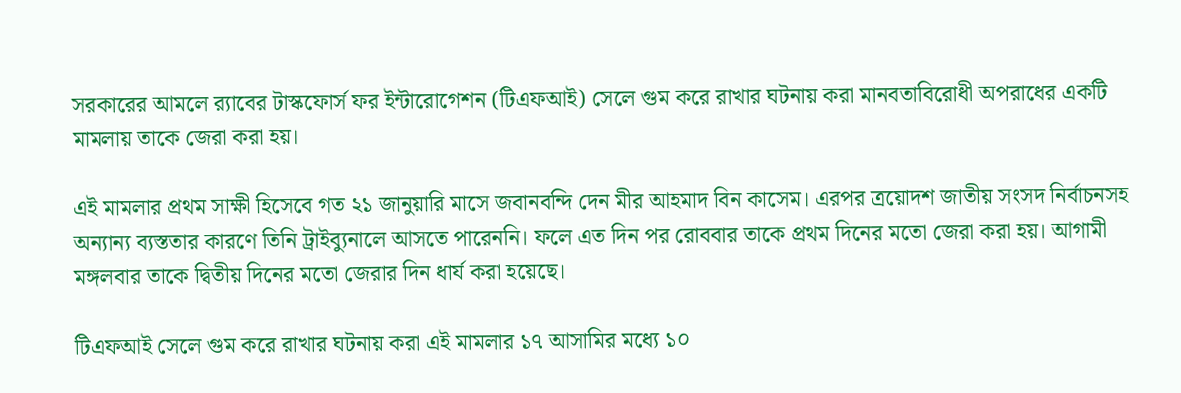সরকারের আমলে র‍্যাবের টাস্কফোর্স ফর ইন্টারোগেশন (টিএফআই) সেলে গুম করে রাখার ঘটনায় করা মানবতাবিরোধী অপরাধের একটি মামলায় তাকে জেরা করা হয়।

এই মামলার প্রথম সাক্ষী হিসেবে গত ২১ জানুয়ারি মাসে জবানবন্দি দেন মীর আহমাদ বিন কাসেম। এরপর ত্রয়োদশ জাতীয় সংসদ নির্বাচনসহ অন্যান্য ব্যস্ততার কারণে তিনি ট্রাইব্যুনালে আসতে পারেননি। ফলে এত দিন পর রোববার তাকে প্রথম দিনের মতো জেরা করা হয়। আগামী মঙ্গলবার তাকে দ্বিতীয় দিনের মতো জেরার দিন ধার্য করা হয়েছে।

টিএফআই সেলে গুম করে রাখার ঘটনায় করা এই মামলার ১৭ আসামির মধ্যে ১০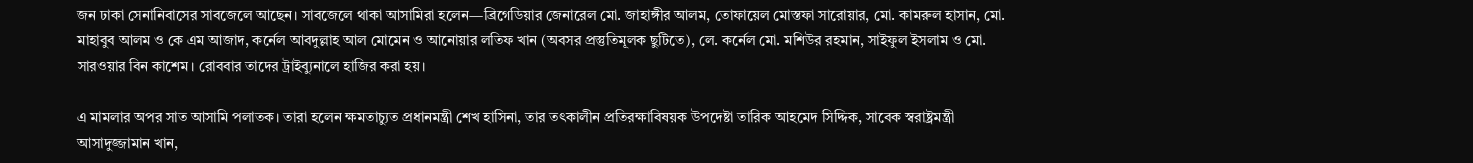জন ঢাকা সেনানিবাসের সাবজেলে আছেন। সাবজেলে থাকা আসামিরা হলেন—ব্রিগেডিয়ার জেনারেল মো. জাহাঙ্গীর আলম, তোফায়েল মোস্তফা সারোয়ার, মো. কামরুল হাসান, মো. মাহাবুব আলম ও কে এম আজাদ, কর্নেল আবদুল্লাহ আল মোমেন ও আনোয়ার লতিফ খান (অবসর প্রস্তুতিমূলক ছুটিতে), লে. কর্নেল মো. মশিউর রহমান, সাইফুল ইসলাম ও মো. সারওয়ার বিন কাশেম। রোববার তাদের ট্রাইব্যুনালে হাজির করা হয়।

এ মামলার অপর সাত আসামি পলাতক। তারা হলেন ক্ষমতাচ্যুত প্রধানমন্ত্রী শেখ হাসিনা, তার তৎকালীন প্রতিরক্ষাবিষয়ক উপদেষ্টা তারিক আহমেদ সিদ্দিক, সাবেক স্বরাষ্ট্রমন্ত্রী আসাদুজ্জামান খান,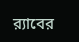র‍্যাবের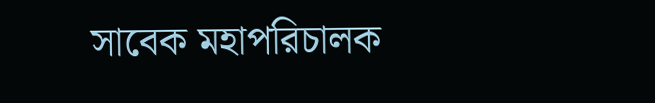সাবেক মহাপরিচালক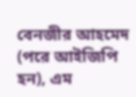বেনজীর আহমেদ (পরে আইজিপি হন), এম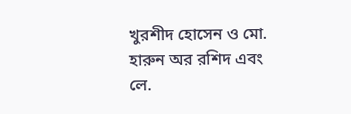খুরশীদ হোসেন ও মো. হারুন অর রশিদ এবং লে.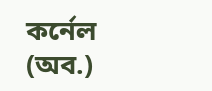কর্নেল (অব.)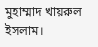মুহাম্মাদ খায়রুল ইসলাম।